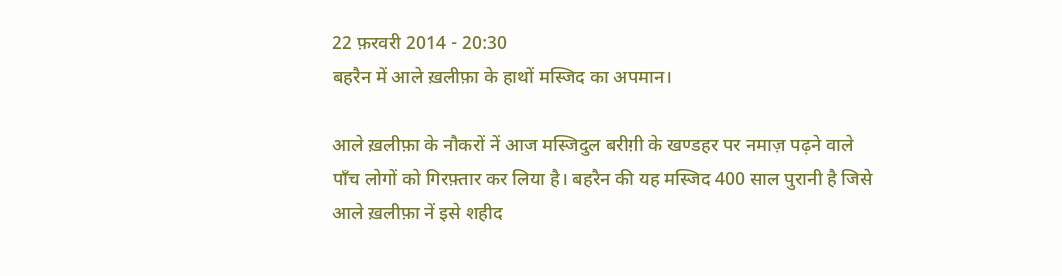22 फ़रवरी 2014 - 20:30
बहरैन में आले ख़लीफ़ा के हाथों मस्जिद का अपमान।

आले ख़लीफ़ा के नौकरों नें आज मस्जिदुल बरीग़ी के खण्डहर पर नमाज़ पढ़ने वाले पाँच लोगों को गिरफ़्तार कर लिया है। बहरैन की यह मस्जिद 400 साल पुरानी है जिसे आले ख़लीफ़ा नें इसे शहीद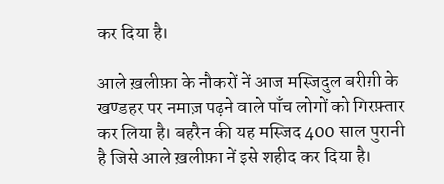कर दिया है।

आले ख़लीफ़ा के नौकरों नें आज मस्जिदुल बरीग़ी के खण्डहर पर नमाज़ पढ़ने वाले पाँच लोगों को गिरफ़्तार कर लिया है। बहरैन की यह मस्जिद 400 साल पुरानी है जिसे आले ख़लीफ़ा नें इसे शहीद कर दिया है।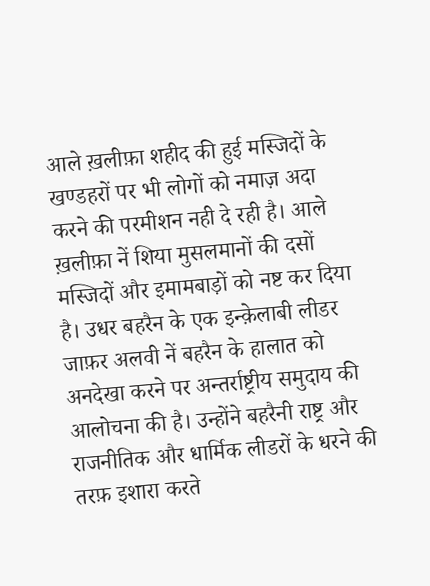आले ख़लीफ़ा शहीद की हुई मस्जिदों के खण्डहरों पर भी लोगों को नमाज़ अदा करने की परमीशन नही दे रही है। आले ख़लीफ़ा नें शिया मुसलमानों की दसों मस्जिदों और इमामबाड़ों को नष्ट कर दिया है। उधर बहरैन के एक इन्क़ेलाबी लीडर जाफ़र अलवी नें बहरैन के हालात को अनदेखा करने पर अन्तर्राष्ट्रीय समुदाय की आलोचना की है। उन्होंने बहरैनी राष्ट्र और राजनीतिक और धार्मिक लीडरों के धरने की तरफ़ इशारा करते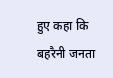हुए कहा कि बहरैनी जनता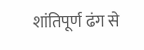शांतिपूर्ण ढंग से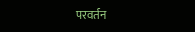परवर्तन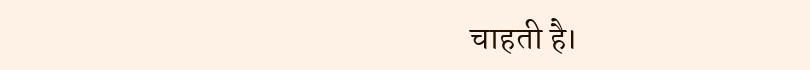चाहती है।